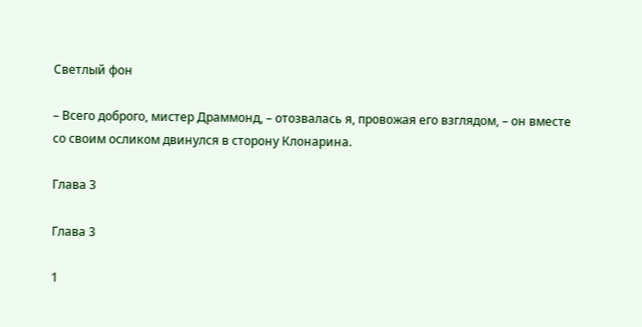Светлый фон

– Всего доброго, мистер Драммонд, – отозвалась я, провожая его взглядом, – он вместе со своим осликом двинулся в сторону Клонарина.

Глава 3

Глава 3

1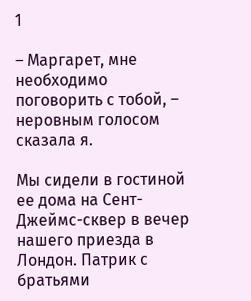1

– Маргарет, мне необходимо поговорить с тобой, – неровным голосом сказала я.

Мы сидели в гостиной ее дома на Сент-Джеймс-сквер в вечер нашего приезда в Лондон. Патрик с братьями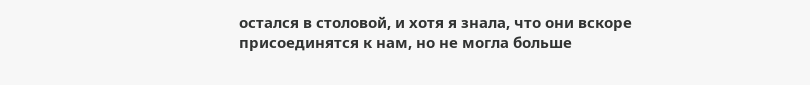остался в столовой, и хотя я знала, что они вскоре присоединятся к нам, но не могла больше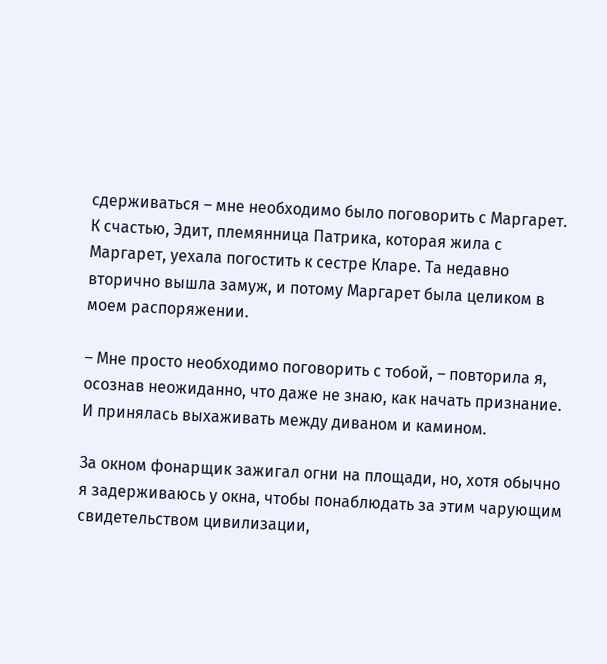сдерживаться – мне необходимо было поговорить с Маргарет. К счастью, Эдит, племянница Патрика, которая жила с Маргарет, уехала погостить к сестре Кларе. Та недавно вторично вышла замуж, и потому Маргарет была целиком в моем распоряжении.

– Мне просто необходимо поговорить с тобой, – повторила я, осознав неожиданно, что даже не знаю, как начать признание. И принялась выхаживать между диваном и камином.

За окном фонарщик зажигал огни на площади, но, хотя обычно я задерживаюсь у окна, чтобы понаблюдать за этим чарующим свидетельством цивилизации,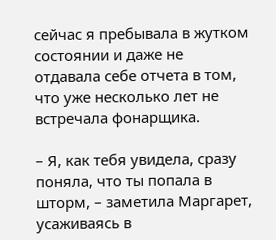сейчас я пребывала в жутком состоянии и даже не отдавала себе отчета в том, что уже несколько лет не встречала фонарщика.

– Я, как тебя увидела, сразу поняла, что ты попала в шторм, – заметила Маргарет, усаживаясь в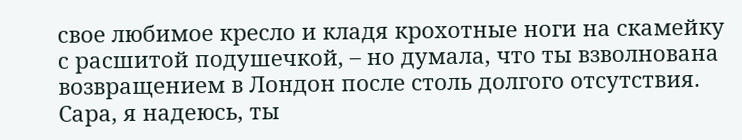свое любимое кресло и кладя крохотные ноги на скамейку с расшитой подушечкой, – но думала, что ты взволнована возвращением в Лондон после столь долгого отсутствия. Сара, я надеюсь, ты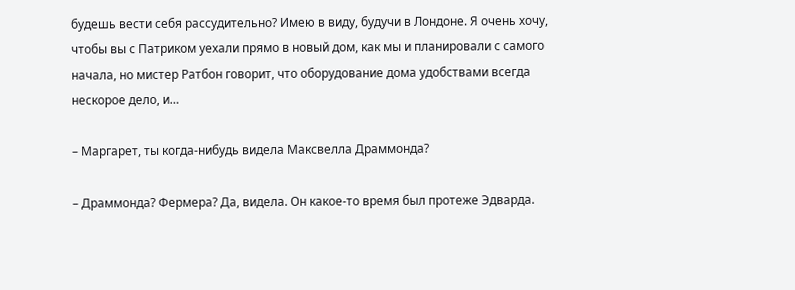будешь вести себя рассудительно? Имею в виду, будучи в Лондоне. Я очень хочу, чтобы вы с Патриком уехали прямо в новый дом, как мы и планировали с самого начала, но мистер Ратбон говорит, что оборудование дома удобствами всегда нескорое дело, и…

– Маргарет, ты когда-нибудь видела Максвелла Драммонда?

– Драммонда? Фермера? Да, видела. Он какое-то время был протеже Эдварда.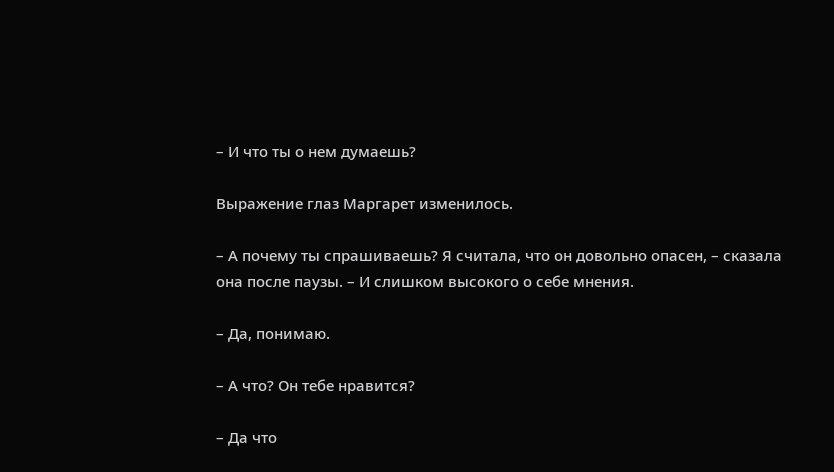– И что ты о нем думаешь?

Выражение глаз Маргарет изменилось.

– А почему ты спрашиваешь? Я считала, что он довольно опасен, – сказала она после паузы. – И слишком высокого о себе мнения.

– Да, понимаю.

– А что? Он тебе нравится?

– Да что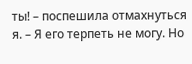ты! – поспешила отмахнуться я. – Я его терпеть не могу. Но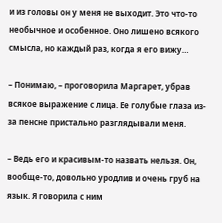и из головы он у меня не выходит. Это что-то необычное и особенное. Оно лишено всякого смысла, но каждый раз, когда я его вижу…

– Понимаю, – проговорила Маргарет, убрав всякое выражение с лица. Ее голубые глаза из-за пенсне пристально разглядывали меня.

– Ведь его и красивым-то назвать нельзя. Он, вообще-то, довольно уродлив и очень груб на язык. Я говорила с ним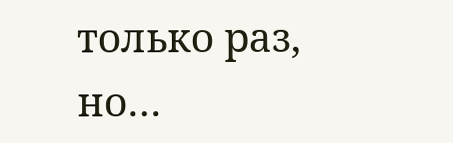только раз, но…